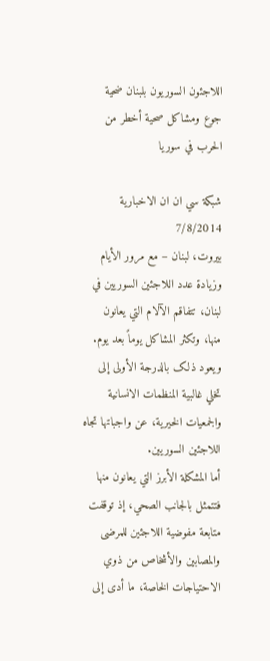اللاجئون السوريون بلبنان ضحية جوع ومشاکل صحية أخطر من الحرب في سوريا

شبکة سي ان ان الاخبارية
7/8/2014
بيروت، لبنان – مع مرور الأيام وزيادة عدد اللاجئين السوريين في لبنان، تتفاقم الآلام التي يعانون منها، وتکثر المشاکل يوماً بعد يوم. ويعود ذلک بالدرجة الأولی إلی تخلي غالبية المنظمات الانسانية والجمعيات الخيرية، عن واجباتها تجاه اللاجئين السوريين.
أما المشکلة الأبرز التي يعانون منها فتتمثل بالجانب الصحي، إذ توقفت متابعة مفوضية اللاجئين للمرضی والمصابين والأشخاص من ذوي الاحتياجات الخاصة، ما أدی إلی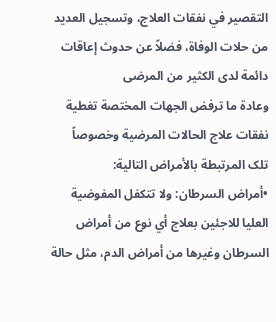التقصير في نفقات العلاج، وتسجيل العديد من حلات الوفاة، فضلاً عن حدوث إعاقات دائمة لدی الکثير من المرضی
وعادة ما ترفض الجهات المختصة تغطية نفقات علاج الحالات المرضية وخصوصاً تلک المرتبطة بالأمراض التالية:
•أمراض السرطان: ولا تتکفل المفوضية العليا للاجئين بعلاج أي نوع من أمراض السرطان وغيرها من أمراض الدم، مثل حالة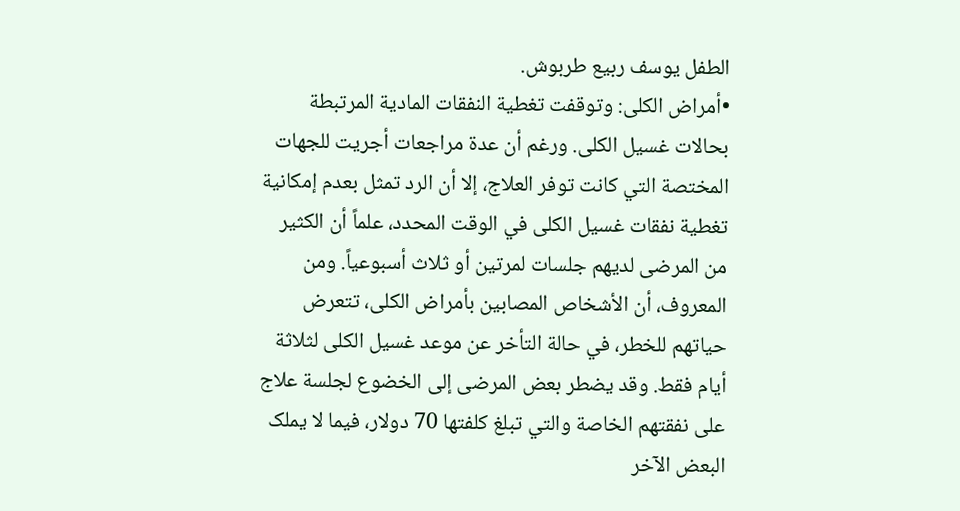الطفل يوسف ربيع طربوش.
•أمراض الکلی: وتوقفت تغطية النفقات المادية المرتبطة بحالات غسيل الکلی. ورغم أن عدة مراجعات أجريت للجهات المختصة التي کانت توفر العلاج، إلا أن الرد تمثل بعدم إمکانية تغطية نفقات غسيل الکلی في الوقت المحدد، علماً أن الکثير من المرضی لديهم جلسات لمرتين أو ثلاث أسبوعياً. ومن المعروف، أن الأشخاص المصابين بأمراض الکلی، تتعرض حياتهم للخطر، في حالة التأخر عن موعد غسيل الکلی لثلاثة أيام فقط. وقد يضطر بعض المرضی إلی الخضوع لجلسة علاج علی نفقتهم الخاصة والتي تبلغ کلفتها 70 دولار، فيما لا يملک البعض الآخر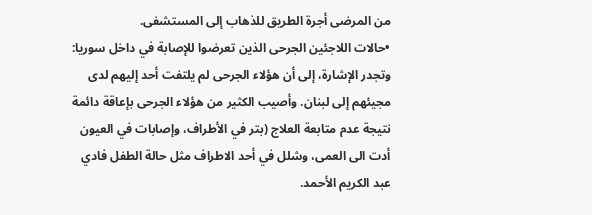من المرضی أجرة الطريق للذهاب إلی المستشفی.
•حالات اللاجئين الجرحی الذين تعرضوا للإصابة في داخل سوريا: وتجدر الإشارة، إلی أن هؤلاء الجرحی لم يلتفت أحد إليهم لدی مجيئهم إلی لبنان. وأصيب الکثير من هؤلاء الجرحی بإعاقة دائمة نتيجة عدم متابعة العلاج (بتر في الأطراف، وإصابات في العيون أدت الی العمی، وشلل في أحد الاطراف مثل حالة الطفل فادي عبد الکريم الأحمد.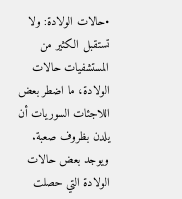•حالات الولادة: ولا تستقبل الکثير من المستشفيات حالات الولادة، ما اضطر بعض اللاجئات السوريات أن يلدن بظروف صعبة. ويوجد بعض حالات الولادة التي حصلت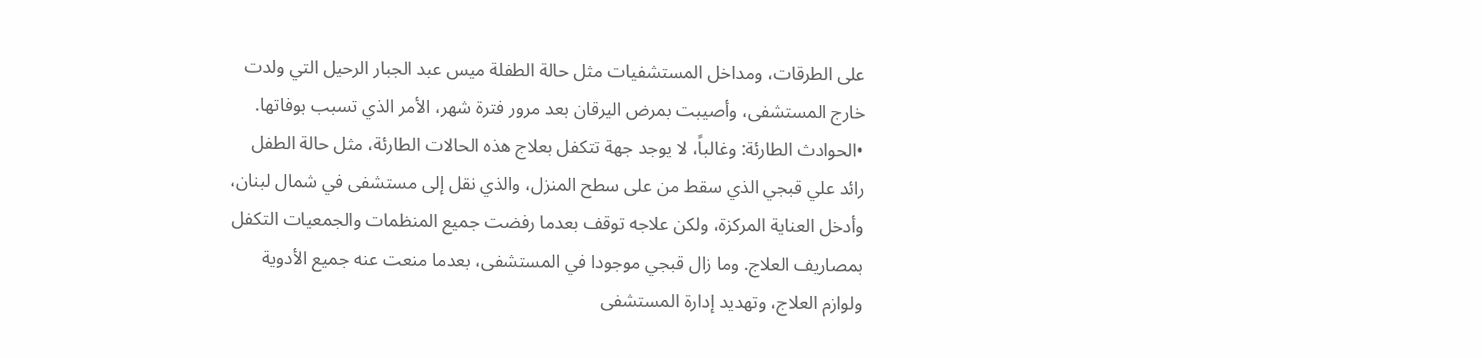علی الطرقات، ومداخل المستشفيات مثل حالة الطفلة ميس عبد الجبار الرحيل التي ولدت خارج المستشفی، وأصيبت بمرض اليرقان بعد مرور فترة شهر، الأمر الذي تسبب بوفاتها.
•الحوادث الطارئة: وغالباً، لا يوجد جهة تتکفل بعلاج هذه الحالات الطارئة، مثل حالة الطفل رائد علي قبجي الذي سقط من علی سطح المنزل، والذي نقل إلی مستشفی في شمال لبنان، وأدخل العناية المرکزة، ولکن علاجه توقف بعدما رفضت جميع المنظمات والجمعيات التکفل بمصاريف العلاج. وما زال قبجي موجودا في المستشفی، بعدما منعت عنه جميع الأدوية ولوازم العلاج، وتهديد إدارة المستشفی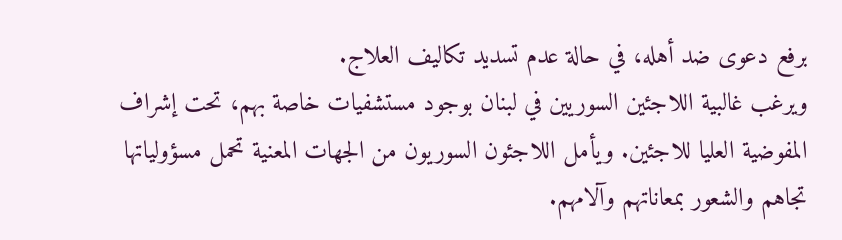برفع دعوی ضد أهله، في حالة عدم تسديد تکاليف العلاج.
ويرغب غالبية اللاجئين السوريين في لبنان بوجود مستشفيات خاصة بهم، تحت إشراف المفوضية العليا للاجئين. ويأمل اللاجئون السوريون من الجهات المعنية تحمل مسؤولياتها تجاهم والشعور بمعاناتهم وآلامهم.